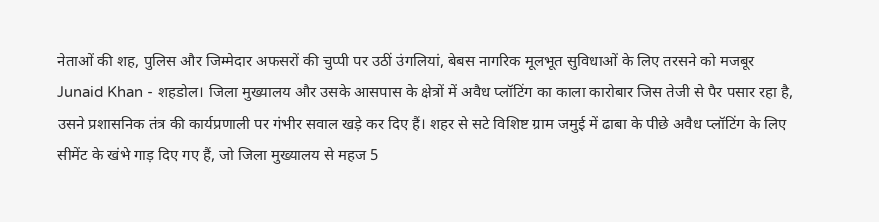नेताओं की शह, पुलिस और जिम्मेदार अफसरों की चुप्पी पर उठीं उंगलियां, बेबस नागरिक मूलभूत सुविधाओं के लिए तरसने को मजबूर
Junaid Khan - शहडोल। जिला मुख्यालय और उसके आसपास के क्षेत्रों में अवैध प्लॉटिंग का काला कारोबार जिस तेजी से पैर पसार रहा है, उसने प्रशासनिक तंत्र की कार्यप्रणाली पर गंभीर सवाल खड़े कर दिए हैं। शहर से सटे विशिष्ट ग्राम जमुई में ढाबा के पीछे अवैध प्लॉटिंग के लिए सीमेंट के खंभे गाड़ दिए गए हैं, जो जिला मुख्यालय से महज 5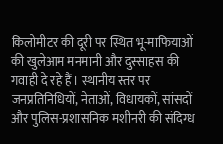किलोमीटर की दूरी पर स्थित भू-माफियाओं की खुलेआम मनमानी और दुस्साहस की गवाही दे रहे हैं। स्थानीय स्तर पर जनप्रतिनिधियों, नेताओं, विधायकों, सांसदों और पुलिस-प्रशासनिक मशीनरी की संदिग्ध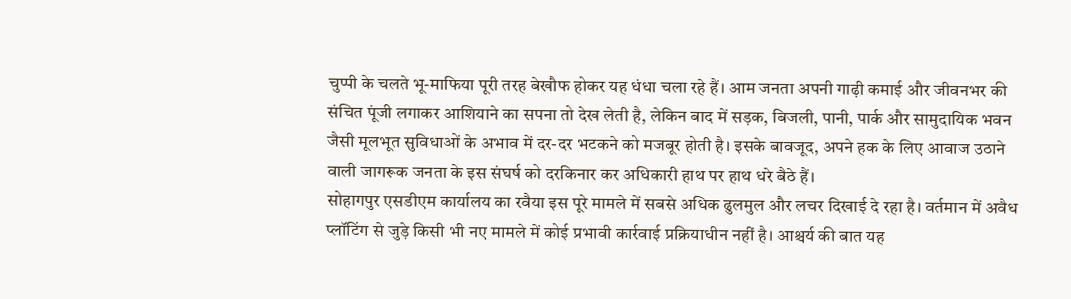चुप्पी के चलते भू-माफिया पूरी तरह बेखौफ होकर यह धंधा चला रहे हैं। आम जनता अपनी गाढ़ी कमाई और जीवनभर की संचित पूंजी लगाकर आशियाने का सपना तो देख लेती है, लेकिन बाद में सड़क, बिजली, पानी, पार्क और सामुदायिक भवन जैसी मूलभूत सुविधाओं के अभाव में दर-दर भटकने को मजबूर होती है। इसके बावजूद, अपने हक के लिए आवाज उठाने वाली जागरूक जनता के इस संघर्ष को दरकिनार कर अधिकारी हाथ पर हाथ धरे बैठे हैं।
सोहागपुर एसडीएम कार्यालय का रवैया इस पूरे मामले में सबसे अधिक ढुलमुल और लचर दिखाई दे रहा है। वर्तमान में अवैध प्लॉटिंग से जुड़े किसी भी नए मामले में कोई प्रभावी कार्रवाई प्रक्रियाधीन नहीं है। आश्चर्य की बात यह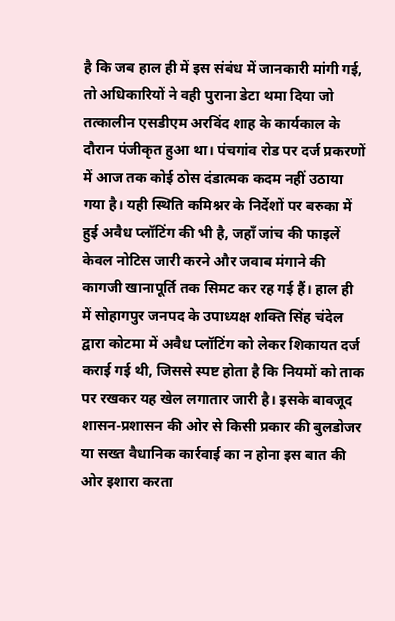है कि जब हाल ही में इस संबंध में जानकारी मांगी गई, तो अधिकारियों ने वही पुराना डेटा थमा दिया जो तत्कालीन एसडीएम अरविंद शाह के कार्यकाल के दौरान पंजीकृत हुआ था। पंचगांव रोड पर दर्ज प्रकरणों में आज तक कोई ठोस दंडात्मक कदम नहीं उठाया गया है। यही स्थिति कमिश्नर के निर्देशों पर बरुका में हुई अवैध प्लॉटिंग की भी है, जहाँ जांच की फाइलें केवल नोटिस जारी करने और जवाब मंगाने की कागजी खानापूर्ति तक सिमट कर रह गई हैं। हाल ही में सोहागपुर जनपद के उपाध्यक्ष शक्ति सिंह चंदेल द्वारा कोटमा में अवैध प्लॉटिंग को लेकर शिकायत दर्ज कराई गई थी, जिससे स्पष्ट होता है कि नियमों को ताक पर रखकर यह खेल लगातार जारी है। इसके बावजूद शासन-प्रशासन की ओर से किसी प्रकार की बुलडोजर या सख्त वैधानिक कार्रवाई का न होना इस बात की ओर इशारा करता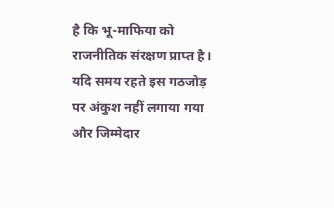है कि भू-माफिया को राजनीतिक संरक्षण प्राप्त है। यदि समय रहते इस गठजोड़ पर अंकुश नहीं लगाया गया और जिम्मेदार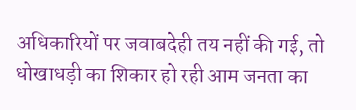अधिकारियों पर जवाबदेही तय नहीं की गई, तो धोखाधड़ी का शिकार हो रही आम जनता का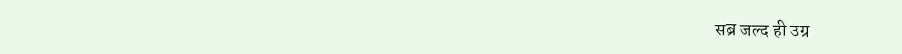सब्र जल्द ही उग्र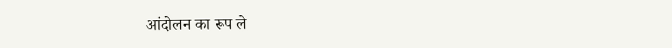आंदोलन का रूप ले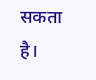सकता है।